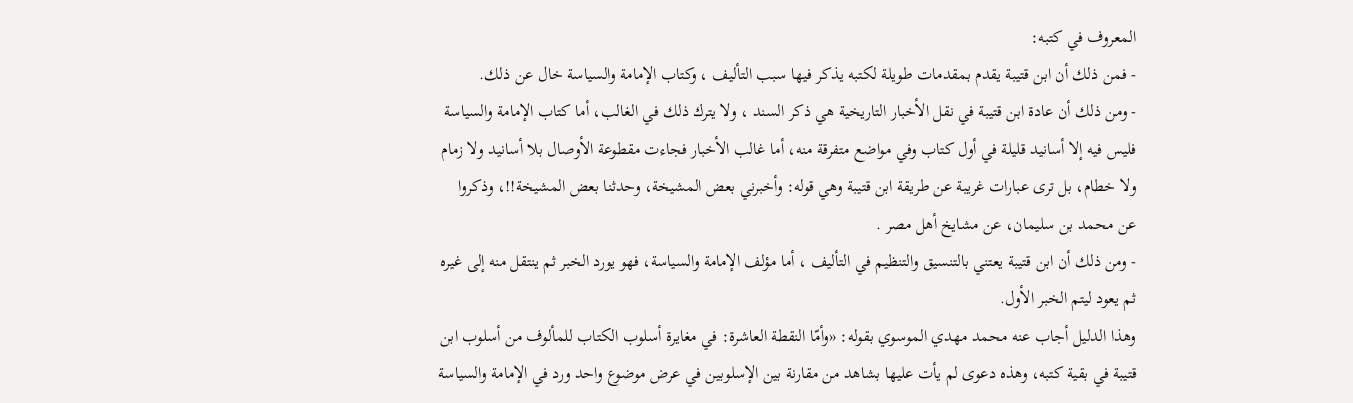المعروف في كتبه:
- فمن ذلك أن ابن قتيبة يقدم بمقدمات طويلة لكتبه يذكر فيها سبب التأليف ، وكتاب الإمامة والسياسة خال عن ذلك.
- ومن ذلك أن عادة ابن قتيبة في نقل الأخبار التاريخية هي ذكر السند ، ولا يترك ذلك في الغالب، أما كتاب الإمامة والسياسة فليس فيه إلا أسانيد قليلة في أول كتاب وفي مواضع متفرقة منه، أما غالب الأخبار فجاءت مقطوعة الأوصال بلا أسانيد ولا زمام ولا خطام، بل ترى عبارات غريبة عن طريقة ابن قتيبة وهي قوله: وأخبرني بعض المشيخة، وحدثنا بعض المشيخة!!، وذكروا عن محمد بن سليمان، عن مشايخ أهل مصر .
- ومن ذلك أن ابن قتيبة يعتني بالتنسيق والتنظيم في التأليف ، أما مؤلف الإمامة والسياسة، فهو يورد الخبر ثم ينتقل منه إلى غيره ثم يعود ليتم الخبر الأول.
وهذا الدليل أجاب عنه محمد مهدي الموسوي بقوله: «وأمّا النقطة العاشرة: في مغايرة أسلوب الكتاب للمألوف من أسلوب ابن قتيبة في بقية كتبه، وهذه دعوى لم يأت عليها بشاهد من مقارنة بين الإسلوبين في عرض موضوع واحد ورد في الإمامة والسياسة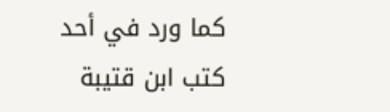كما ورد في أحد كتب ابن قتيبة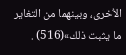الاُخرى، وبينهما من التغاير ما يثبت ذلك»(516) .